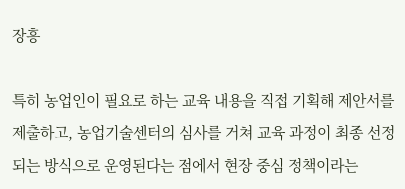장흥

특히 농업인이 필요로 하는 교육 내용을 직접 기획해 제안서를 제출하고, 농업기술센터의 심사를 거쳐 교육 과정이 최종 선정되는 방식으로 운영된다는 점에서 현장 중심 정책이라는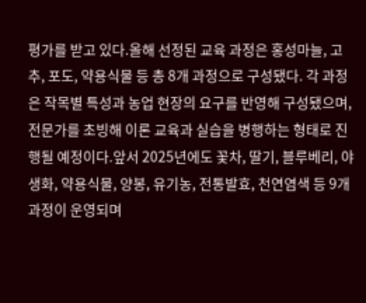평가를 받고 있다.올해 선정된 교육 과정은 홍성마늘, 고추, 포도, 약용식물 등 총 8개 과정으로 구성됐다. 각 과정은 작목별 특성과 농업 현장의 요구를 반영해 구성됐으며, 전문가를 초빙해 이론 교육과 실습을 병행하는 형태로 진행될 예정이다.앞서 2025년에도 꽃차, 딸기, 블루베리, 야생화, 약용식물, 양봉, 유기농, 전통발효, 천연염색 등 9개 과정이 운영되며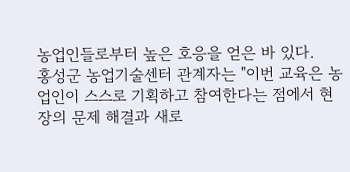농업인들로부터 높은 호응을 얻은 바 있다.
홍성군 농업기술센터 관계자는 "이번 교육은 농업인이 스스로 기획하고 참여한다는 점에서 현장의 문제 해결과 새로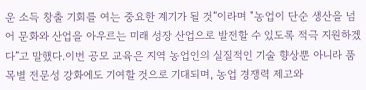운 소득 창출 기회를 여는 중요한 계기가 될 것”이라며 "농업이 단순 생산을 넘어 문화와 산업을 아우르는 미래 성장 산업으로 발전할 수 있도록 적극 지원하겠다”고 말했다.이번 공모 교육은 지역 농업인의 실질적인 기술 향상뿐 아니라 품목별 전문성 강화에도 기여할 것으로 기대되며, 농업 경쟁력 제고와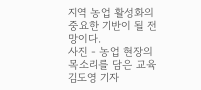지역 농업 활성화의 중요한 기반이 될 전망이다.
사진 - 농업 현장의 목소리를 담은 교육
김도영 기자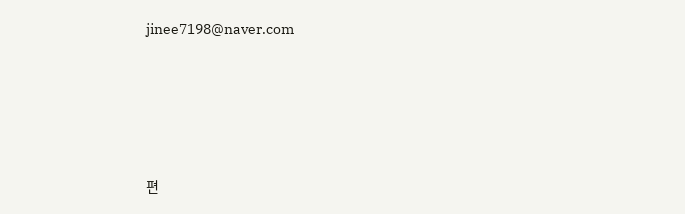jinee7198@naver.com






편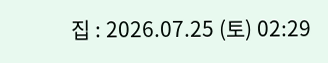집 : 2026.07.25 (토) 02:29